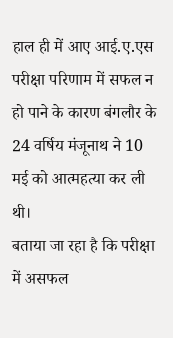हाल ही में आए आई.ए.एस परीक्षा परिणाम में सफल न हो पाने के कारण बंगलौर के 24 वर्षिय मंजूनाथ ने 10 मई को आत्महत्या कर ली थी।
बताया जा रहा है कि परीक्षा में असफल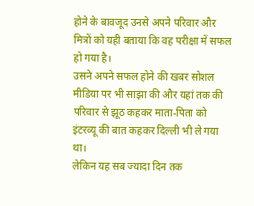होने के बावजूद उनसे अपने परिवार और मित्रों को यही बताया कि वह परीक्षा में सफल हो गया है।
उसने अपने सफल होने की खबर सोशल मीडिया पर भी साझा की और यहां तक की परिवार से झूठ कहकर माता-पिता को इंटरव्यू की बात कहकर दिल्ली भी ले गया था।
लेकिन यह सब ज्यादा दिन तक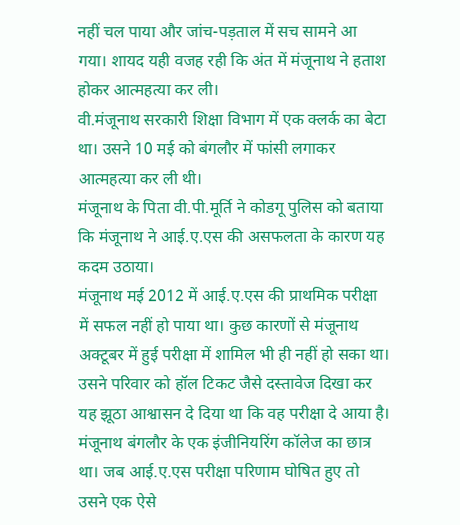नहीं चल पाया और जांच-पड़ताल में सच सामने आ गया। शायद यही वजह रही कि अंत में मंजूनाथ ने हताश होकर आत्महत्या कर ली।
वी.मंजूनाथ सरकारी शिक्षा विभाग में एक क्लर्क का बेटा था। उसने 10 मई को बंगलौर में फांसी लगाकर आत्महत्या कर ली थी।
मंजूनाथ के पिता वी.पी.मूर्ति ने कोडगू पुलिस को बताया कि मंजूनाथ ने आई.ए.एस की असफलता के कारण यह कदम उठाया।
मंजूनाथ मई 2012 में आई.ए.एस की प्राथमिक परीक्षा में सफल नहीं हो पाया था। कुछ कारणों से मंजूनाथ अक्टूबर में हुई परीक्षा में शामिल भी ही नहीं हो सका था। उसने परिवार को हॉल टिकट जैसे दस्तावेज दिखा कर यह झूठा आश्वासन दे दिया था कि वह परीक्षा दे आया है।
मंजूनाथ बंगलौर के एक इंजीनियरिंग कॉलेज का छात्र था। जब आई.ए.एस परीक्षा परिणाम घोषित हुए तो उसने एक ऐसे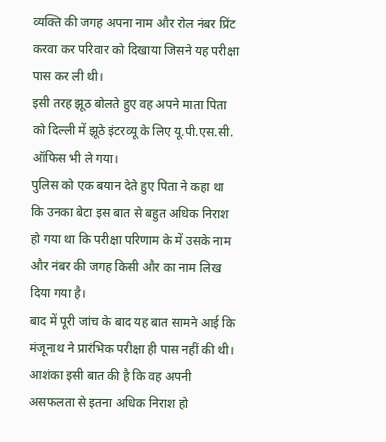व्यक्ति की जगह अपना नाम और रोल नंबर प्रिंट करवा कर परिवार को दिखाया जिसने यह परीक्षा पास कर ली थी।
इसी तरह झूठ बोलते हुए वह अपने माता पिता को दिल्ली में झूठे इंटरव्यू के लिए यू.पी.एस.सी. ऑफिस भी ले गया।
पुलिस को एक बयान देते हुए पिता ने कहा था कि उनका बेटा इस बात से बहुत अधिक निराश हो गया था कि परीक्षा परिणाम के में उसके नाम और नंबर की जगह किसी और का नाम लिख दिया गया है।
बाद में पूरी जांच के बाद यह बात सामने आई कि मंजूनाथ ने प्रारंभिक परीक्षा ही पास नहीं की थी। आशंका इसी बात की है कि वह अपनी असफलता से इतना अधिक निराश हो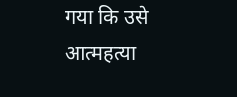गया कि उसे आत्महत्या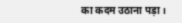का कदम उठाना पड़ा।